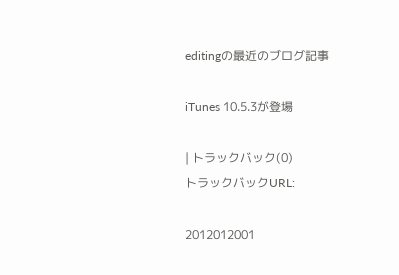editingの最近のブログ記事

iTunes 10.5.3が登場

| トラックバック(0)
トラックバックURL:

2012012001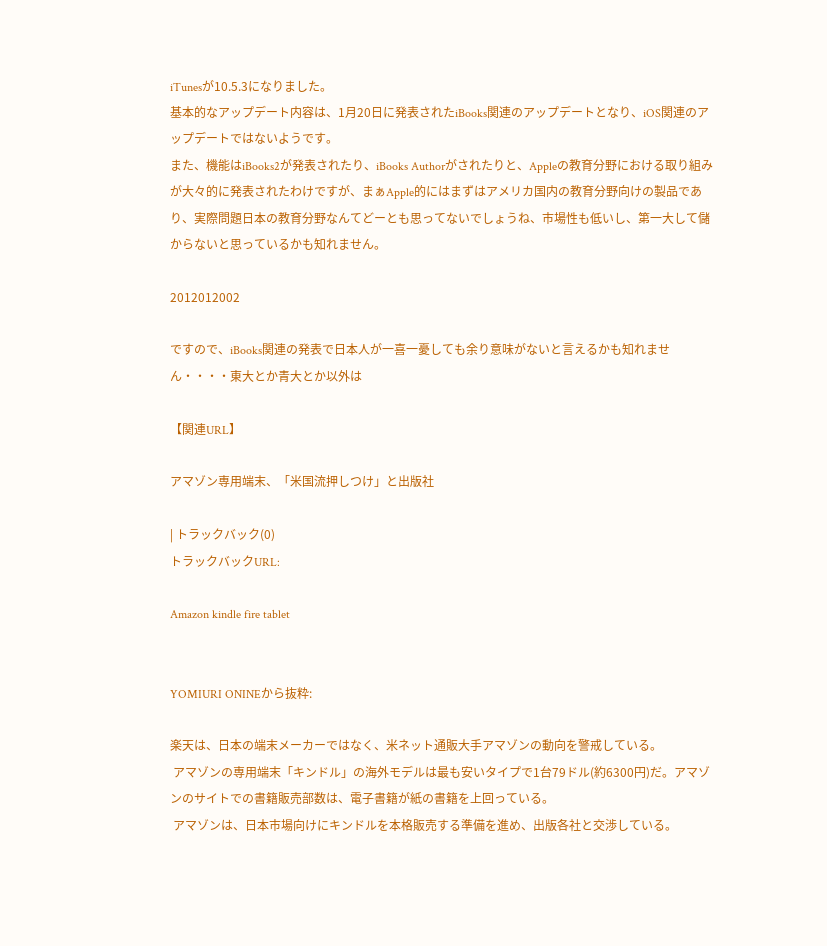iTunesが10.5.3になりました。
基本的なアップデート内容は、1月20日に発表されたiBooks関連のアップデートとなり、iOS関連のアップデートではないようです。
また、機能はiBooks2が発表されたり、iBooks Authorがされたりと、Appleの教育分野における取り組みが大々的に発表されたわけですが、まぁApple的にはまずはアメリカ国内の教育分野向けの製品であり、実際問題日本の教育分野なんてどーとも思ってないでしょうね、市場性も低いし、第一大して儲からないと思っているかも知れません。

2012012002

ですので、iBooks関連の発表で日本人が一喜一憂しても余り意味がないと言えるかも知れません・・・・東大とか青大とか以外は

【関連URL】

アマゾン専用端末、「米国流押しつけ」と出版社

| トラックバック(0)
トラックバックURL:

Amazon kindle fire tablet


YOMIURI ONINEから抜粋:

楽天は、日本の端末メーカーではなく、米ネット通販大手アマゾンの動向を警戒している。
 アマゾンの専用端末「キンドル」の海外モデルは最も安いタイプで1台79ドル(約6300円)だ。アマゾンのサイトでの書籍販売部数は、電子書籍が紙の書籍を上回っている。
 アマゾンは、日本市場向けにキンドルを本格販売する準備を進め、出版各社と交渉している。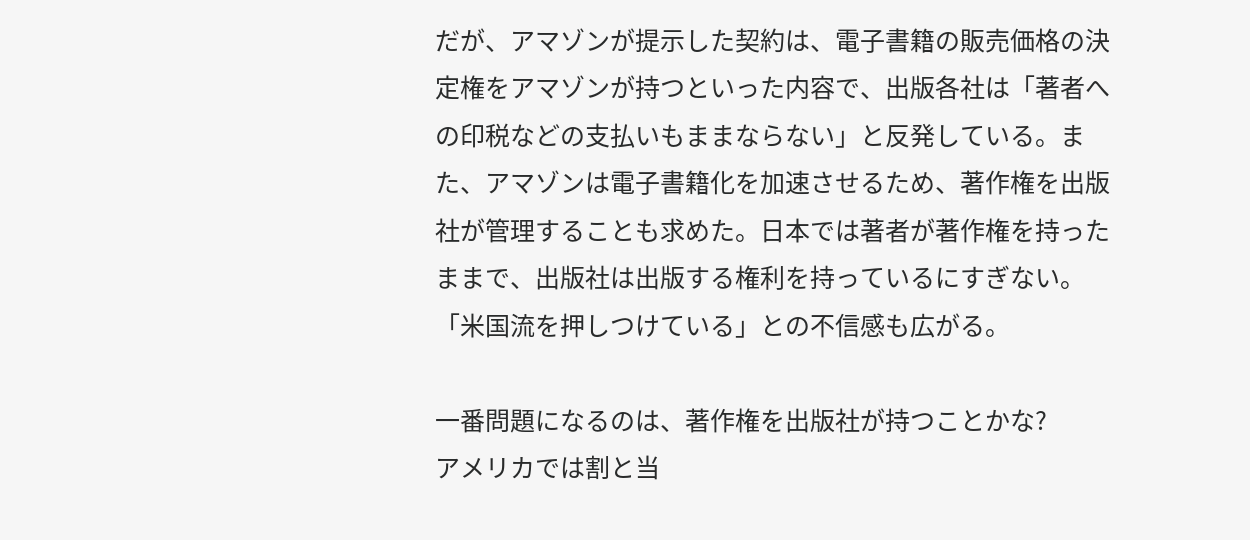だが、アマゾンが提示した契約は、電子書籍の販売価格の決定権をアマゾンが持つといった内容で、出版各社は「著者への印税などの支払いもままならない」と反発している。また、アマゾンは電子書籍化を加速させるため、著作権を出版社が管理することも求めた。日本では著者が著作権を持ったままで、出版社は出版する権利を持っているにすぎない。「米国流を押しつけている」との不信感も広がる。

一番問題になるのは、著作権を出版社が持つことかな?
アメリカでは割と当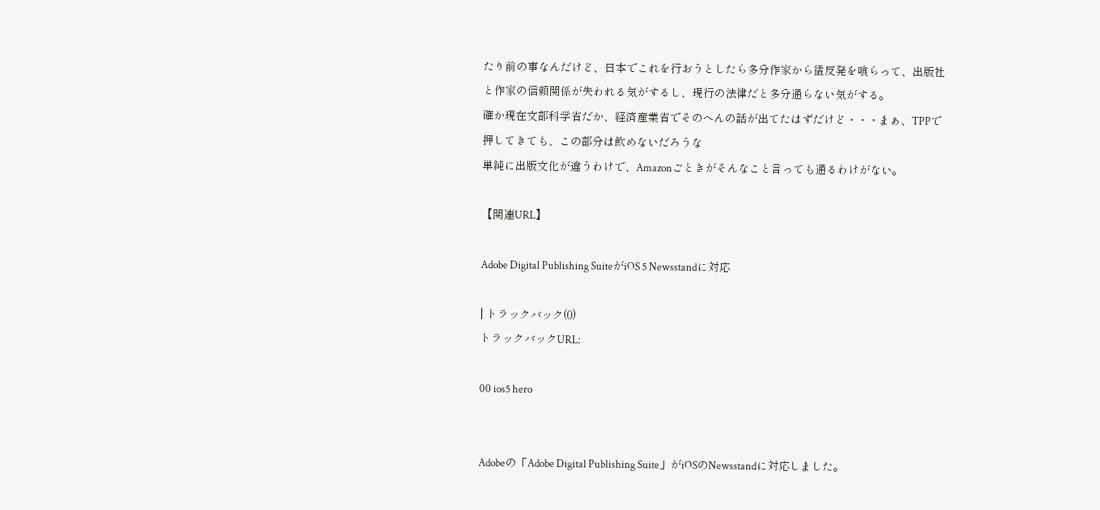たり前の事なんだけど、日本でこれを行おうとしたら多分作家から猛反発を喰らって、出版社と作家の信頼関係が失われる気がするし、現行の法律だと多分通らない気がする。
確か現在文部科学省だか、経済産業省でそのへんの話が出てたはずだけど・・・まぁ、TPPで押してきても、この部分は飲めないだろうな
単純に出版文化が違うわけで、Amazonごときがそんなこと言っても通るわけがない。

【関連URL】

Adobe Digital Publishing SuiteがiOS 5 Newsstandに対応

| トラックバック(0)
トラックバックURL:

00 ios5 hero


Adobeの「Adobe Digital Publishing Suite」がiOSのNewsstandに対応しました。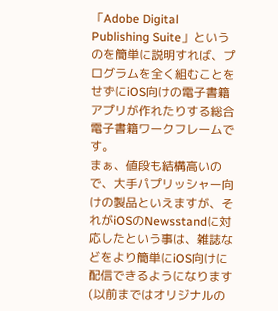「Adobe Digital Publishing Suite」というのを簡単に説明すれば、プログラムを全く組むことをせずにiOS向けの電子書籍アプリが作れたりする総合電子書籍ワークフレームです。
まぁ、値段も結構高いので、大手パプリッシャー向けの製品といえますが、それがiOSのNewsstandに対応したという事は、雑誌などをより簡単にiOS向けに配信できるようになります(以前まではオリジナルの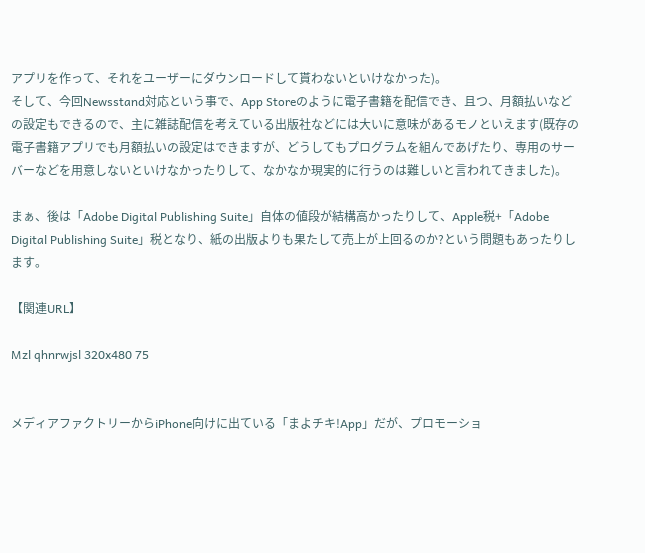アプリを作って、それをユーザーにダウンロードして貰わないといけなかった)。
そして、今回Newsstand対応という事で、App Storeのように電子書籍を配信でき、且つ、月額払いなどの設定もできるので、主に雑誌配信を考えている出版社などには大いに意味があるモノといえます(既存の電子書籍アプリでも月額払いの設定はできますが、どうしてもプログラムを組んであげたり、専用のサーバーなどを用意しないといけなかったりして、なかなか現実的に行うのは難しいと言われてきました)。

まぁ、後は「Adobe Digital Publishing Suite」自体の値段が結構高かったりして、Apple税+「Adobe Digital Publishing Suite」税となり、紙の出版よりも果たして売上が上回るのか?という問題もあったりします。

【関連URL】

Mzl qhnrwjsl 320x480 75


メディアファクトリーからiPhone向けに出ている「まよチキ!App」だが、プロモーショ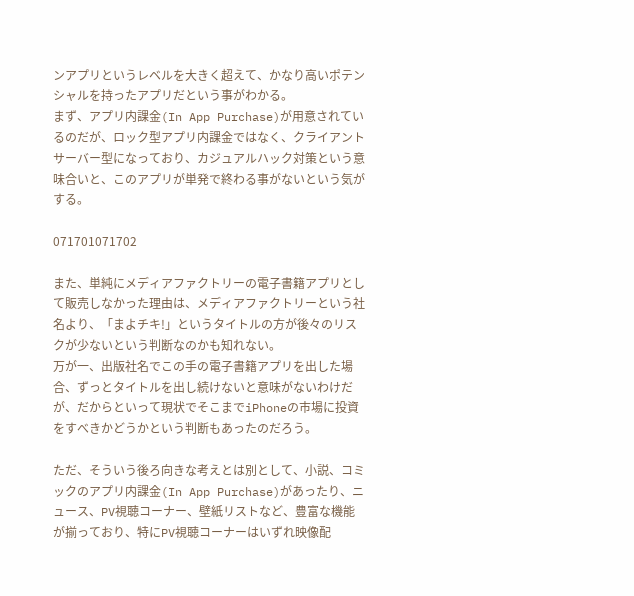ンアプリというレベルを大きく超えて、かなり高いポテンシャルを持ったアプリだという事がわかる。
まず、アプリ内課金(In App Purchase)が用意されているのだが、ロック型アプリ内課金ではなく、クライアントサーバー型になっており、カジュアルハック対策という意味合いと、このアプリが単発で終わる事がないという気がする。

071701071702

また、単純にメディアファクトリーの電子書籍アプリとして販売しなかった理由は、メディアファクトリーという社名より、「まよチキ!」というタイトルの方が後々のリスクが少ないという判断なのかも知れない。
万が一、出版社名でこの手の電子書籍アプリを出した場合、ずっとタイトルを出し続けないと意味がないわけだが、だからといって現状でそこまでiPhoneの市場に投資をすべきかどうかという判断もあったのだろう。

ただ、そういう後ろ向きな考えとは別として、小説、コミックのアプリ内課金(In App Purchase)があったり、ニュース、PV視聴コーナー、壁紙リストなど、豊富な機能が揃っており、特にPV視聴コーナーはいずれ映像配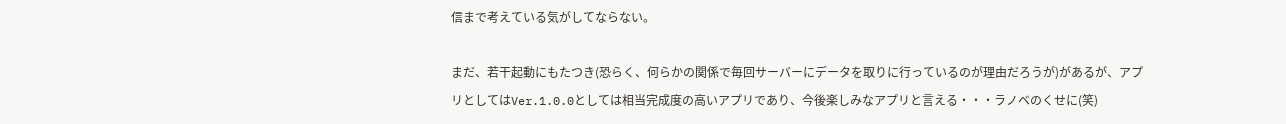信まで考えている気がしてならない。

まだ、若干起動にもたつき(恐らく、何らかの関係で毎回サーバーにデータを取りに行っているのが理由だろうが)があるが、アプリとしてはVer.1.0.0としては相当完成度の高いアプリであり、今後楽しみなアプリと言える・・・ラノベのくせに(笑)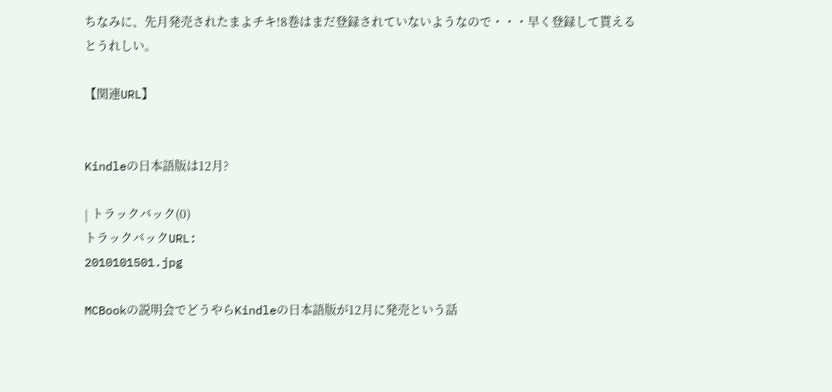ちなみに、先月発売されたまよチキ!8巻はまだ登録されていないようなので・・・早く登録して貰えるとうれしい。

【関連URL】


Kindleの日本語版は12月?

| トラックバック(0)
トラックバックURL:
2010101501.jpg

MCBookの説明会でどうやらKindleの日本語版が12月に発売という話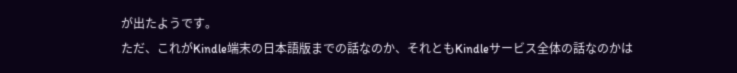が出たようです。
ただ、これがKindle端末の日本語版までの話なのか、それともKindleサービス全体の話なのかは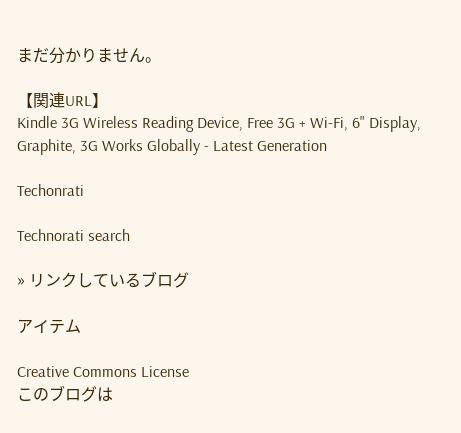まだ分かりません。

【関連URL】
Kindle 3G Wireless Reading Device, Free 3G + Wi-Fi, 6" Display, Graphite, 3G Works Globally - Latest Generation

Techonrati

Technorati search

» リンクしているブログ

アイテム

Creative Commons License
このブログは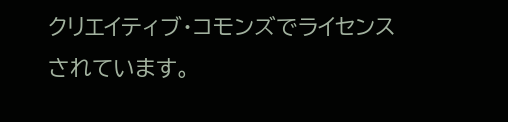クリエイティブ・コモンズでライセンスされています。